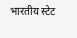भारतीय स्टेट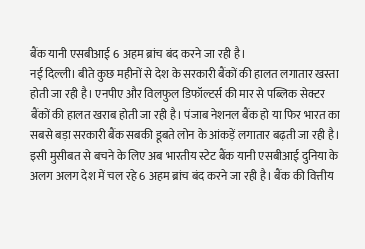बैंक यानी एसबीआई 6 अहम ब्रांच बंद करने जा रही है।
नई दिल्ली। बीते कुछ महीनों से देश के सरकारी बैंकों की हालत लगातार खस्ता होती जा रही है। एनपीए और विलफुल डिफॉल्टर्स की मार से पब्लिक सेक्टर बैंकों की हालत खराब होती जा रही है। पंजाब नेशनल बैंक हो या फिर भारत का सबसे बड़ा सरकारी बैंक सबकी डूबते लोन के आंकड़ें लगातार बढ़ती जा रही है। इसी मुसीबत से बचने के लिए अब भारतीय स्टेट बैंक यानी एसबीआई दुनिया के अलग अलग देश में चल रहे 6 अहम ब्रांच बंद करने जा रही है। बैंक की वित्तीय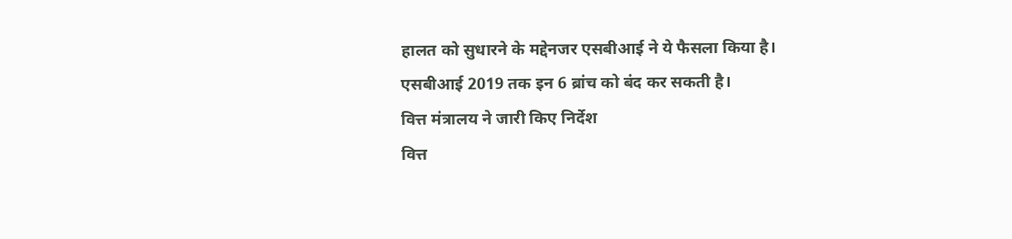हालत को सुधारने के मद्देनजर एसबीआई ने ये फैसला किया है। एसबीआई 2019 तक इन 6 ब्रांच को बंद कर सकती है।
वित्त मंत्रालय ने जारी किए निर्देश
वित्त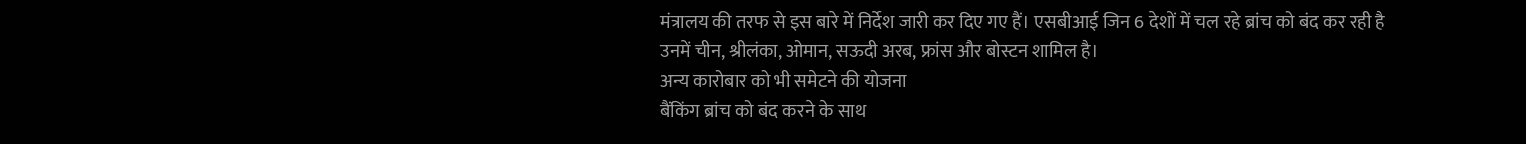मंत्रालय की तरफ से इस बारे में निर्देश जारी कर दिए गए हैं। एसबीआई जिन 6 देशों में चल रहे ब्रांच को बंद कर रही है उनमें चीन, श्रीलंका, ओमान, सऊदी अरब, फ्रांस और बोस्टन शामिल है।
अन्य कारोबार को भी समेटने की योजना
बैंकिंग ब्रांच को बंद करने के साथ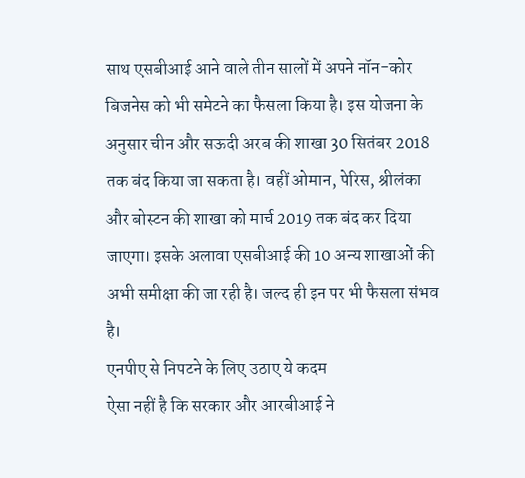साथ एसबीआई आने वाले तीन सालों में अपने नॉन-कोर बिजनेस को भी समेटने का फैसला किया है। इस योजना के अनुसार चीन और सऊदी अरब की शाखा 30 सितंबर 2018 तक बंद किया जा सकता है। वहीं ओमान, पेरिस, श्रीलंका और बोस्टन की शाखा को मार्च 2019 तक बंद कर दिया जाएगा। इसके अलावा एसबीआई की 10 अन्य शाखाओं की अभी समीक्षा की जा रही है। जल्द ही इन पर भी फैसला संभव है।
एनपीए से निपटने के लिए उठाए ये कदम
ऐसा नहीं है कि सरकार और आरबीआई ने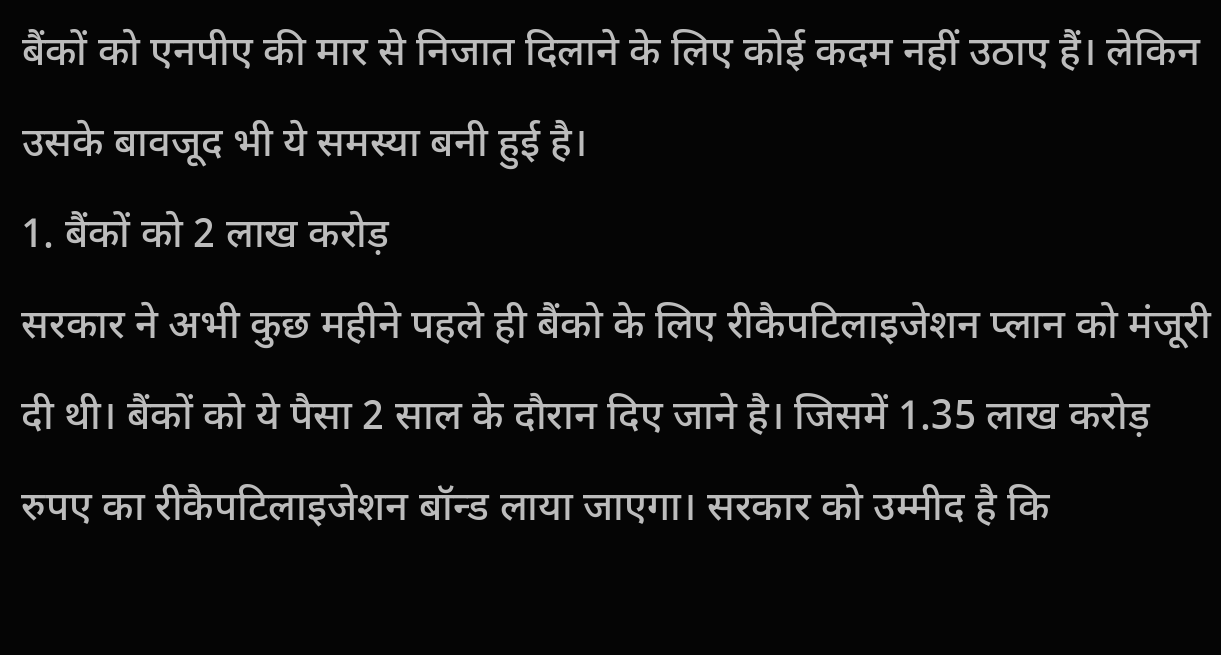बैंकों को एनपीए की मार से निजात दिलाने के लिए कोई कदम नहीं उठाए हैं। लेकिन उसके बावजूद भी ये समस्या बनी हुई है।
1. बैंकों को 2 लाख करोड़
सरकार ने अभी कुछ महीने पहले ही बैंको के लिए रीकैपटिलाइजेशन प्लान को मंजूरी दी थी। बैंकों को ये पैसा 2 साल के दौरान दिए जाने है। जिसमें 1.35 लाख करोड़ रुपए का रीकैपटिलाइजेशन बॉन्ड लाया जाएगा। सरकार को उम्मीद है कि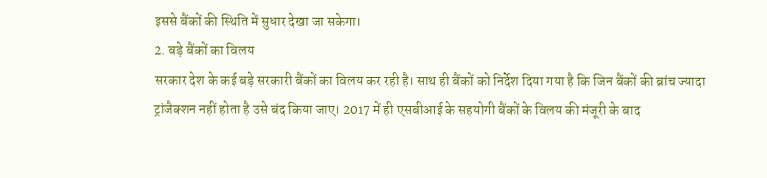इससे बैंकों की स्थिति में सुधार देखा जा सकेगा।
2. बड़े बैंकों का विलय
सरकार देश के कई बड़े सरकारी बैंकों का विलय कर रही है। साथ ही बैंकों को निर्देश दिया गया है कि जिन बैंकों की ब्रांच ज्यादा ट्रांजैक्शन नहीं होता है उसे बंद किया जाए। 2017 में ही एसबीआई के सहयोगी बैंकों के विलय की मंजूरी के बाद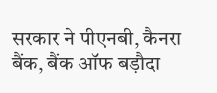सरकार ने पीएनबी, कैनरा बैंक, बैंक ऑफ बड़ौदा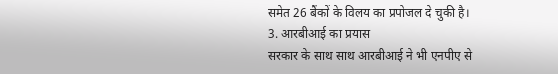समेत 26 बैंकों के विलय का प्रपोजल दे चुकी है।
3. आरबीआई का प्रयास
सरकार के साथ साथ आरबीआई ने भी एनपीए से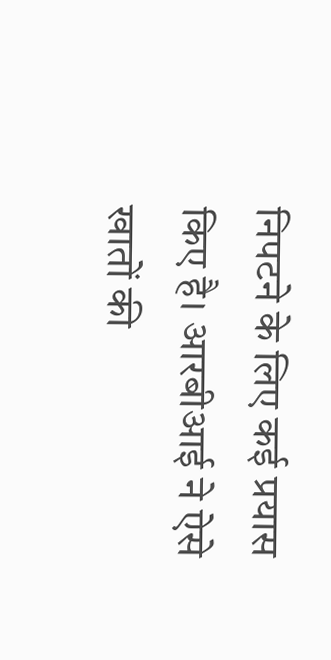निपटने के लिए कई प्रयास किए है। आरबीआई ने ऐसे खातों की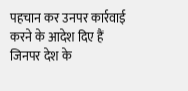पहचान कर उनपर कार्रवाई करने के आदेश दिए हैं जिनपर देश के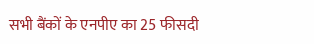सभी बैंकों के एनपीए का 25 फीसदी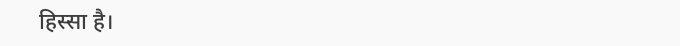हिस्सा है।